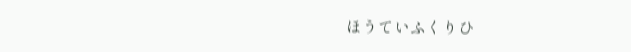ほうていふくりひ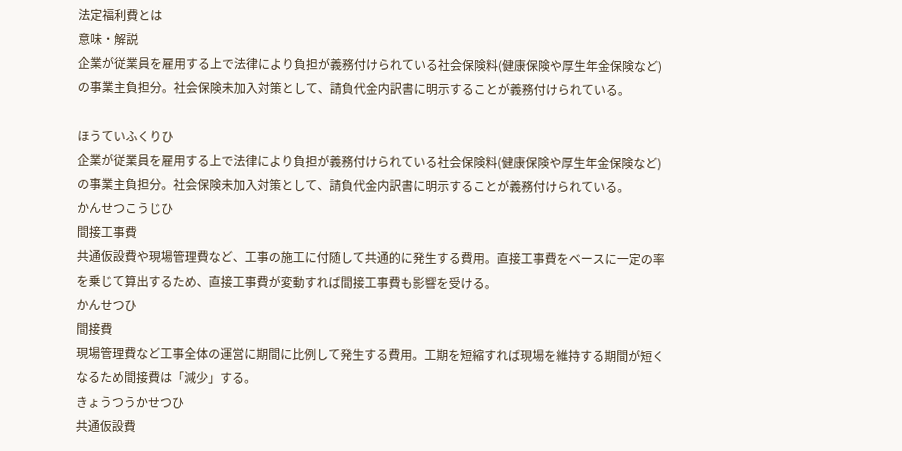法定福利費とは
意味・解説
企業が従業員を雇用する上で法律により負担が義務付けられている社会保険料(健康保険や厚生年金保険など)の事業主負担分。社会保険未加入対策として、請負代金内訳書に明示することが義務付けられている。

ほうていふくりひ
企業が従業員を雇用する上で法律により負担が義務付けられている社会保険料(健康保険や厚生年金保険など)の事業主負担分。社会保険未加入対策として、請負代金内訳書に明示することが義務付けられている。
かんせつこうじひ
間接工事費
共通仮設費や現場管理費など、工事の施工に付随して共通的に発生する費用。直接工事費をベースに一定の率を乗じて算出するため、直接工事費が変動すれば間接工事費も影響を受ける。
かんせつひ
間接費
現場管理費など工事全体の運営に期間に比例して発生する費用。工期を短縮すれば現場を維持する期間が短くなるため間接費は「減少」する。
きょうつうかせつひ
共通仮設費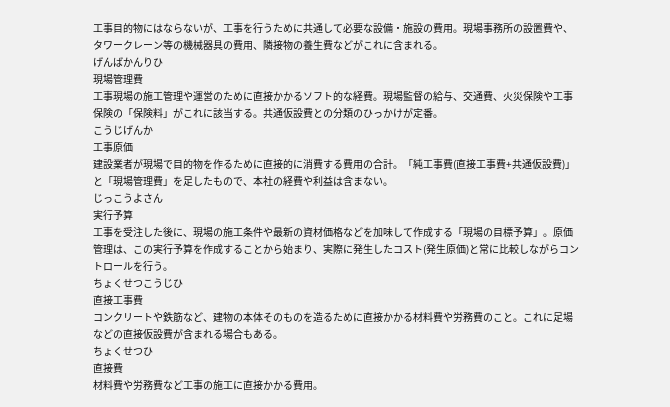工事目的物にはならないが、工事を行うために共通して必要な設備・施設の費用。現場事務所の設置費や、タワークレーン等の機械器具の費用、隣接物の養生費などがこれに含まれる。
げんばかんりひ
現場管理費
工事現場の施工管理や運営のために直接かかるソフト的な経費。現場監督の給与、交通費、火災保険や工事保険の「保険料」がこれに該当する。共通仮設費との分類のひっかけが定番。
こうじげんか
工事原価
建設業者が現場で目的物を作るために直接的に消費する費用の合計。「純工事費(直接工事費+共通仮設費)」と「現場管理費」を足したもので、本社の経費や利益は含まない。
じっこうよさん
実行予算
工事を受注した後に、現場の施工条件や最新の資材価格などを加味して作成する「現場の目標予算」。原価管理は、この実行予算を作成することから始まり、実際に発生したコスト(発生原価)と常に比較しながらコントロールを行う。
ちょくせつこうじひ
直接工事費
コンクリートや鉄筋など、建物の本体そのものを造るために直接かかる材料費や労務費のこと。これに足場などの直接仮設費が含まれる場合もある。
ちょくせつひ
直接費
材料費や労務費など工事の施工に直接かかる費用。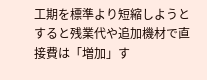工期を標準より短縮しようとすると残業代や追加機材で直接費は「増加」す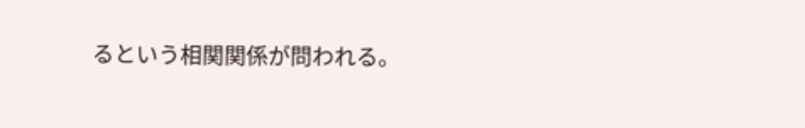るという相関関係が問われる。